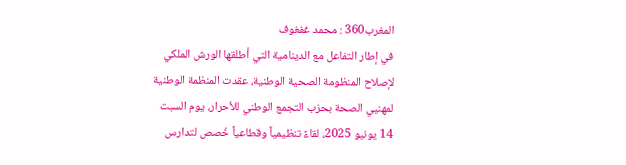المغرب360 : محمد غفغوف
في إطار التفاعل مع الدينامية التي أطلقها الورش الملكي لإصلاح المنظومة الصحية الوطنية، عقدت المنظمة الوطنية لمهنيي الصحة بحزب التجمع الوطني للأحرار، يوم السبت 14 يونيو 2025، لقاءً تنظيمياً وقطاعياً خُصص لتدارس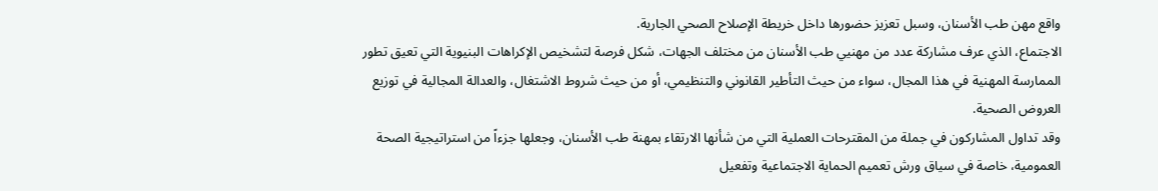واقع مهن طب الأسنان، وسبل تعزيز حضورها داخل خريطة الإصلاح الصحي الجارية.
الاجتماع، الذي عرف مشاركة عدد من مهنيي طب الأسنان من مختلف الجهات، شكل فرصة لتشخيص الإكراهات البنيوية التي تعيق تطور الممارسة المهنية في هذا المجال، سواء من حيث التأطير القانوني والتنظيمي، أو من حيث شروط الاشتغال، والعدالة المجالية في توزيع العروض الصحية.
وقد تداول المشاركون في جملة من المقترحات العملية التي من شأنها الارتقاء بمهنة طب الأسنان، وجعلها جزءاً من استراتيجية الصحة العمومية، خاصة في سياق ورش تعميم الحماية الاجتماعية وتفعيل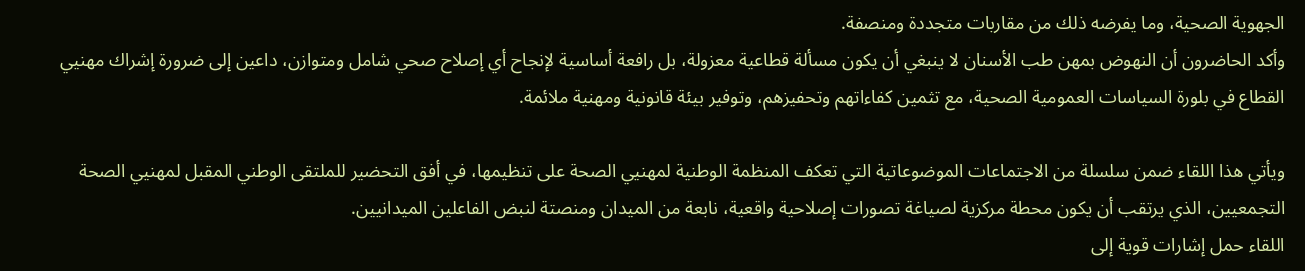الجهوية الصحية، وما يفرضه ذلك من مقاربات متجددة ومنصفة.
وأكد الحاضرون أن النهوض بمهن طب الأسنان لا ينبغي أن يكون مسألة قطاعية معزولة، بل رافعة أساسية لإنجاح أي إصلاح صحي شامل ومتوازن، داعين إلى ضرورة إشراك مهنيي القطاع في بلورة السياسات العمومية الصحية، مع تثمين كفاءاتهم وتحفيزهم، وتوفير بيئة قانونية ومهنية ملائمة.

ويأتي هذا اللقاء ضمن سلسلة من الاجتماعات الموضوعاتية التي تعكف المنظمة الوطنية لمهنيي الصحة على تنظيمها، في أفق التحضير للملتقى الوطني المقبل لمهنيي الصحة التجمعيين، الذي يرتقب أن يكون محطة مركزية لصياغة تصورات إصلاحية واقعية، نابعة من الميدان ومنصتة لنبض الفاعلين الميدانيين.
اللقاء حمل إشارات قوية إلى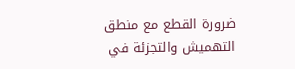ضرورة القطع مع منطق التهميش والتجزئة في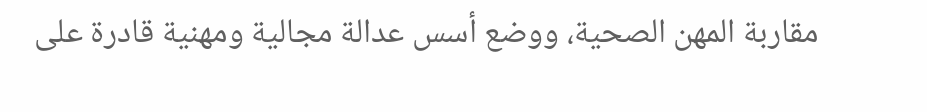مقاربة المهن الصحية، ووضع أسس عدالة مجالية ومهنية قادرة على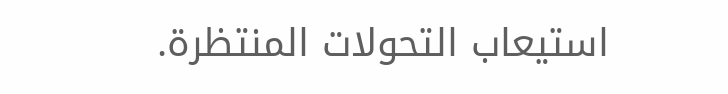استيعاب التحولات المنتظرة.